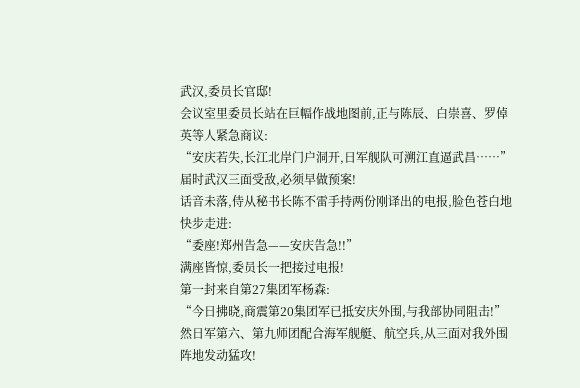武汉,委员长官邸!
会议室里委员长站在巨幅作战地图前,正与陈辰、白崇喜、罗倬英等人紧急商议:
“安庆若失,长江北岸门户洞开,日军舰队可溯江直逼武昌……”
届时武汉三面受敌,必须早做预案!
话音未落,侍从秘书长陈不雷手持两份刚译出的电报,脸色苍白地快步走进:
“委座!郑州告急——安庆告急!!”
满座皆惊,委员长一把接过电报!
第一封来自第27集团军杨森:
“今日拂晓,商震第20集团军已抵安庆外围,与我部协同阻击!”
然日军第六、第九师团配合海军舰艇、航空兵,从三面对我外围阵地发动猛攻!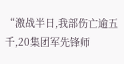“激战半日,我部伤亡逾五千,20集团军先锋师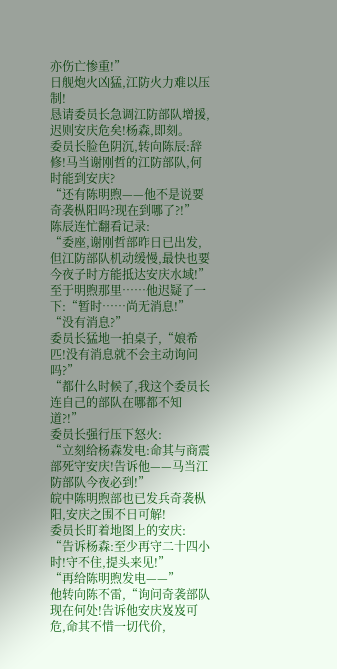亦伤亡惨重!”
日舰炮火凶猛,江防火力难以压制!
恳请委员长急调江防部队增援,迟则安庆危矣!杨森,即刻。
委员长脸色阴沉,转向陈辰:辞修!马当谢刚哲的江防部队,何时能到安庆?
“还有陈明煦——他不是说要奇袭枞阳吗?现在到哪了?!”
陈辰连忙翻看记录:
“委座,谢刚哲部昨日已出发,但江防部队机动缓慢,最快也要今夜子时方能抵达安庆水域!”
至于明煦那里……他迟疑了一下:“暂时……尚无消息!”
“没有消息?”
委员长猛地一拍桌子,“娘希匹!没有消息就不会主动询问吗?”
“都什么时候了,我这个委员长连自己的部队在哪都不知道?!”
委员长强行压下怒火:
“立刻给杨森发电:命其与商震部死守安庆!告诉他——马当江防部队今夜必到!”
皖中陈明煦部也已发兵奇袭枞阳,安庆之围不日可解!
委员长盯着地图上的安庆:
“告诉杨森:至少再守二十四小时!守不住,提头来见!”
“再给陈明煦发电——”
他转向陈不雷,“询问奇袭部队现在何处!告诉他安庆岌岌可危,命其不惜一切代价,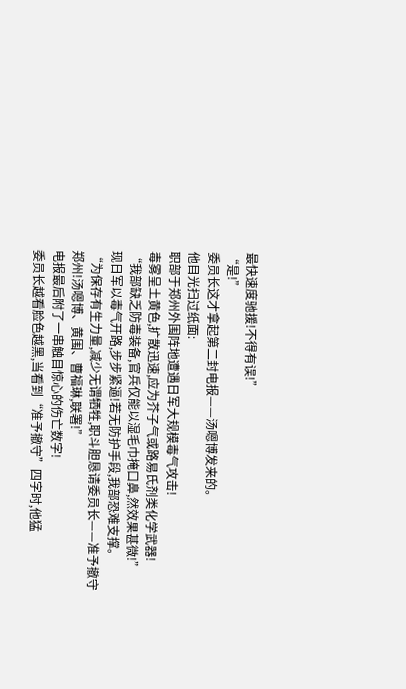最快速度驰援!不得有误!”
“是!”
委员长这才拿起第二封电报——汤嗯博发来的。
他目光扫过纸面:
职部于郑州外围阵地遭遇日军大规模毒气攻击!
毒雾呈土黄色,扩散迅速,应为芥子气或路易氏剂类化学武器!
“我部缺乏防毒装备,官兵仅能以湿毛巾掩口鼻,然效果甚微!”
现日军以毒气开路,步步紧逼!若无防护手段,我部恐难支撑。
“为保存有生力量,减少无谓牺牲,职斗胆恳请委员长——准予撤守郑州!汤嗯博、黄围、曹福琳,联署!”
电报最后附了一串触目惊心的伤亡数字!
委员长越看脸色越黑,当看到“准予撤守”四字时,他猛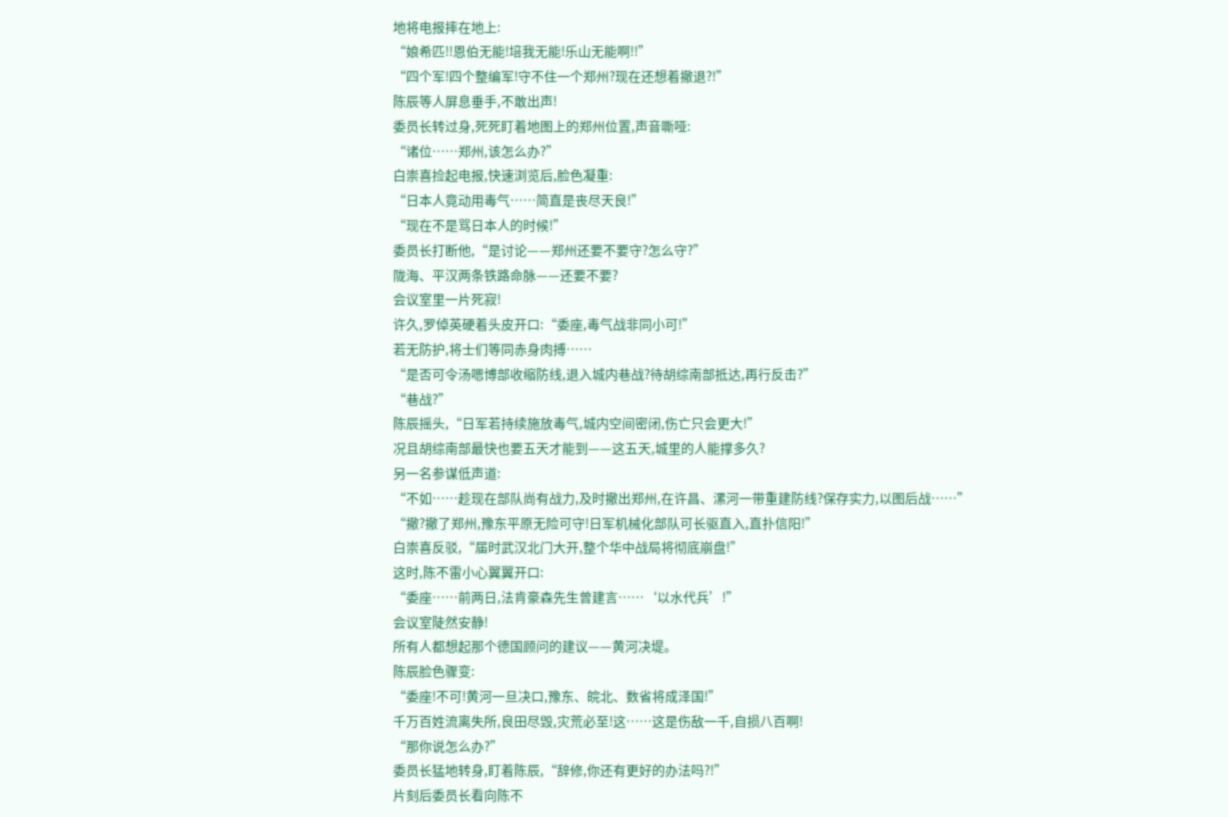地将电报摔在地上:
“娘希匹!!恩伯无能!培我无能!乐山无能啊!!”
“四个军!四个整编军!守不住一个郑州?现在还想着撤退?!”
陈辰等人屏息垂手,不敢出声!
委员长转过身,死死盯着地图上的郑州位置,声音嘶哑:
“诸位……郑州,该怎么办?”
白崇喜捡起电报,快速浏览后,脸色凝重:
“日本人竟动用毒气……简直是丧尽天良!”
“现在不是骂日本人的时候!”
委员长打断他,“是讨论——郑州还要不要守?怎么守?”
陇海、平汉两条铁路命脉——还要不要?
会议室里一片死寂!
许久,罗倬英硬着头皮开口:“委座,毒气战非同小可!”
若无防护,将士们等同赤身肉搏……
“是否可令汤嗯博部收缩防线,退入城内巷战?待胡综南部抵达,再行反击?”
“巷战?”
陈辰摇头,“日军若持续施放毒气,城内空间密闭,伤亡只会更大!”
况且胡综南部最快也要五天才能到——这五天,城里的人能撑多久?
另一名参谋低声道:
“不如……趁现在部队尚有战力,及时撤出郑州,在许昌、漯河一带重建防线?保存实力,以图后战……”
“撤?撤了郑州,豫东平原无险可守!日军机械化部队可长驱直入,直扑信阳!”
白崇喜反驳,“届时武汉北门大开,整个华中战局将彻底崩盘!”
这时,陈不雷小心翼翼开口:
“委座……前两日,法肯豪森先生曾建言……‘以水代兵’!”
会议室陡然安静!
所有人都想起那个德国顾问的建议——黄河决堤。
陈辰脸色骤变:
“委座!不可!黄河一旦决口,豫东、皖北、数省将成泽国!”
千万百姓流离失所,良田尽毁,灾荒必至!这……这是伤敌一千,自损八百啊!
“那你说怎么办?”
委员长猛地转身,盯着陈辰,“辞修,你还有更好的办法吗?!”
片刻后委员长看向陈不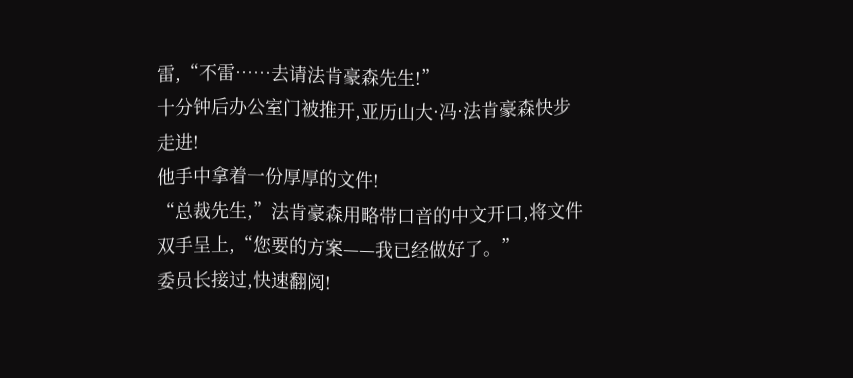雷,“不雷……去请法肯豪森先生!”
十分钟后办公室门被推开,亚历山大·冯·法肯豪森快步走进!
他手中拿着一份厚厚的文件!
“总裁先生,”法肯豪森用略带口音的中文开口,将文件双手呈上,“您要的方案——我已经做好了。”
委员长接过,快速翻阅!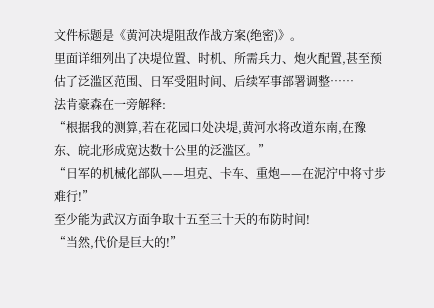文件标题是《黄河决堤阻敌作战方案(绝密)》。
里面详细列出了决堤位置、时机、所需兵力、炮火配置,甚至预估了泛滥区范围、日军受阻时间、后续军事部署调整……
法肯豪森在一旁解释:
“根据我的测算,若在花园口处决堤,黄河水将改道东南,在豫东、皖北形成宽达数十公里的泛滥区。”
“日军的机械化部队——坦克、卡车、重炮——在泥泞中将寸步难行!”
至少能为武汉方面争取十五至三十天的布防时间!
“当然,代价是巨大的!”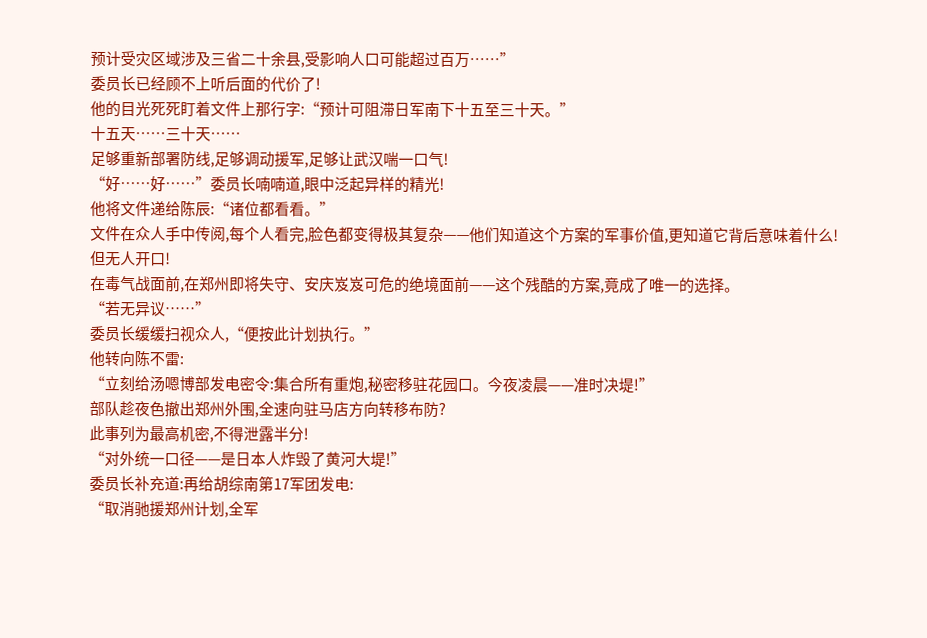预计受灾区域涉及三省二十余县,受影响人口可能超过百万……”
委员长已经顾不上听后面的代价了!
他的目光死死盯着文件上那行字:“预计可阻滞日军南下十五至三十天。”
十五天……三十天……
足够重新部署防线,足够调动援军,足够让武汉喘一口气!
“好……好……”委员长喃喃道,眼中泛起异样的精光!
他将文件递给陈辰:“诸位都看看。”
文件在众人手中传阅,每个人看完,脸色都变得极其复杂——他们知道这个方案的军事价值,更知道它背后意味着什么!
但无人开口!
在毒气战面前,在郑州即将失守、安庆岌岌可危的绝境面前——这个残酷的方案,竟成了唯一的选择。
“若无异议……”
委员长缓缓扫视众人,“便按此计划执行。”
他转向陈不雷:
“立刻给汤嗯博部发电密令:集合所有重炮,秘密移驻花园口。今夜凌晨——准时决堤!”
部队趁夜色撤出郑州外围,全速向驻马店方向转移布防?
此事列为最高机密,不得泄露半分!
“对外统一口径——是日本人炸毁了黄河大堤!”
委员长补充道:再给胡综南第17军团发电:
“取消驰援郑州计划,全军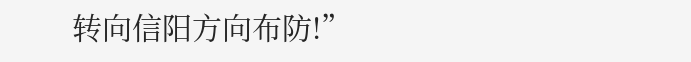转向信阳方向布防!”